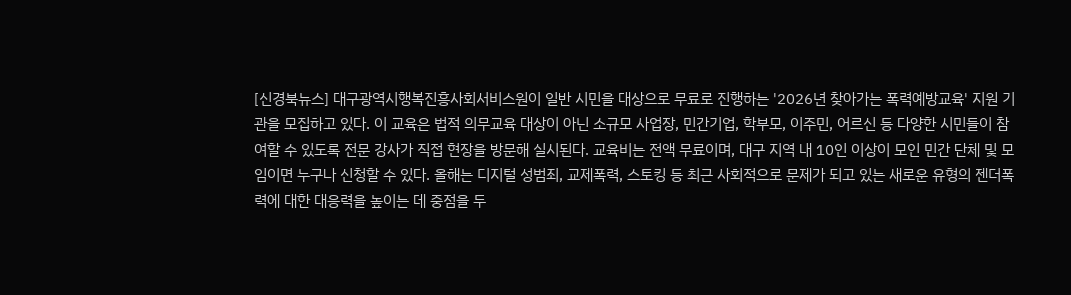[신경북뉴스] 대구광역시행복진흥사회서비스원이 일반 시민을 대상으로 무료로 진행하는 '2026년 찾아가는 폭력예방교육' 지원 기관을 모집하고 있다. 이 교육은 법적 의무교육 대상이 아닌 소규모 사업장, 민간기업, 학부모, 이주민, 어르신 등 다양한 시민들이 참여할 수 있도록 전문 강사가 직접 현장을 방문해 실시된다. 교육비는 전액 무료이며, 대구 지역 내 10인 이상이 모인 민간 단체 및 모임이면 누구나 신청할 수 있다. 올해는 디지털 성범죄, 교제폭력, 스토킹 등 최근 사회적으로 문제가 되고 있는 새로운 유형의 젠더폭력에 대한 대응력을 높이는 데 중점을 두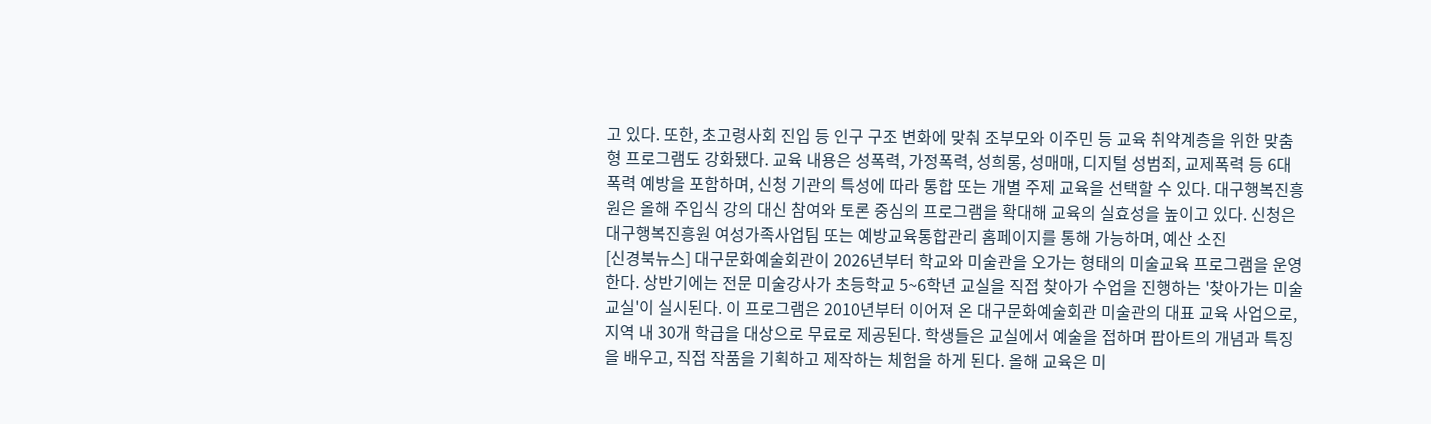고 있다. 또한, 초고령사회 진입 등 인구 구조 변화에 맞춰 조부모와 이주민 등 교육 취약계층을 위한 맞춤형 프로그램도 강화됐다. 교육 내용은 성폭력, 가정폭력, 성희롱, 성매매, 디지털 성범죄, 교제폭력 등 6대 폭력 예방을 포함하며, 신청 기관의 특성에 따라 통합 또는 개별 주제 교육을 선택할 수 있다. 대구행복진흥원은 올해 주입식 강의 대신 참여와 토론 중심의 프로그램을 확대해 교육의 실효성을 높이고 있다. 신청은 대구행복진흥원 여성가족사업팀 또는 예방교육통합관리 홈페이지를 통해 가능하며, 예산 소진
[신경북뉴스] 대구문화예술회관이 2026년부터 학교와 미술관을 오가는 형태의 미술교육 프로그램을 운영한다. 상반기에는 전문 미술강사가 초등학교 5~6학년 교실을 직접 찾아가 수업을 진행하는 '찾아가는 미술교실'이 실시된다. 이 프로그램은 2010년부터 이어져 온 대구문화예술회관 미술관의 대표 교육 사업으로, 지역 내 30개 학급을 대상으로 무료로 제공된다. 학생들은 교실에서 예술을 접하며 팝아트의 개념과 특징을 배우고, 직접 작품을 기획하고 제작하는 체험을 하게 된다. 올해 교육은 미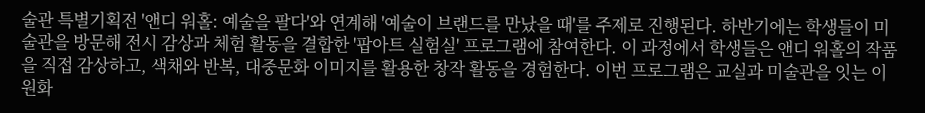술관 특별기획전 '앤디 워홀: 예술을 팔다'와 연계해 '예술이 브랜드를 만났을 때'를 주제로 진행된다. 하반기에는 학생들이 미술관을 방문해 전시 감상과 체험 활동을 결합한 '팝아트 실험실' 프로그램에 참여한다. 이 과정에서 학생들은 앤디 워홀의 작품을 직접 감상하고, 색채와 반복, 대중문화 이미지를 활용한 창작 활동을 경험한다. 이번 프로그램은 교실과 미술관을 잇는 이원화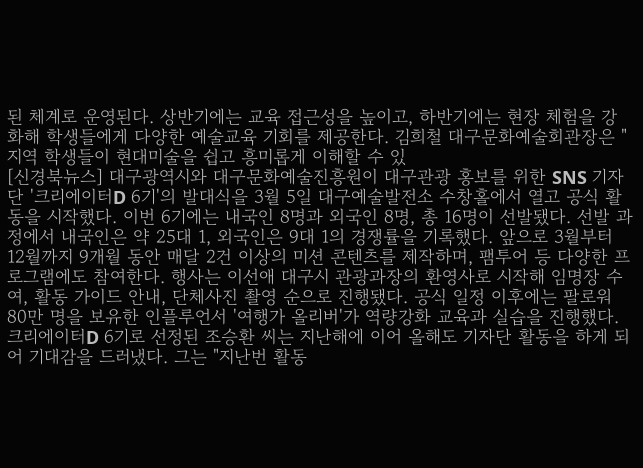된 체계로 운영된다. 상반기에는 교육 접근성을 높이고, 하반기에는 현장 체험을 강화해 학생들에게 다양한 예술교육 기회를 제공한다. 김희철 대구문화예술회관장은 "지역 학생들이 현대미술을 쉽고 흥미롭게 이해할 수 있
[신경북뉴스] 대구광역시와 대구문화예술진흥원이 대구관광 홍보를 위한 SNS 기자단 '크리에이터D 6기'의 발대식을 3월 5일 대구예술발전소 수창홀에서 열고 공식 활동을 시작했다. 이번 6기에는 내국인 8명과 외국인 8명, 총 16명이 선발됐다. 선발 과정에서 내국인은 약 25대 1, 외국인은 9대 1의 경쟁률을 기록했다. 앞으로 3월부터 12월까지 9개월 동안 매달 2건 이상의 미션 콘텐츠를 제작하며, 팸투어 등 다양한 프로그램에도 참여한다. 행사는 이선애 대구시 관광과장의 환영사로 시작해 임명장 수여, 활동 가이드 안내, 단체사진 촬영 순으로 진행됐다. 공식 일정 이후에는 팔로워 80만 명을 보유한 인플루언서 '여행가 올리버'가 역량강화 교육과 실습을 진행했다. 크리에이터D 6기로 선정된 조승환 씨는 지난해에 이어 올해도 기자단 활동을 하게 되어 기대감을 드러냈다. 그는 "지난번 활동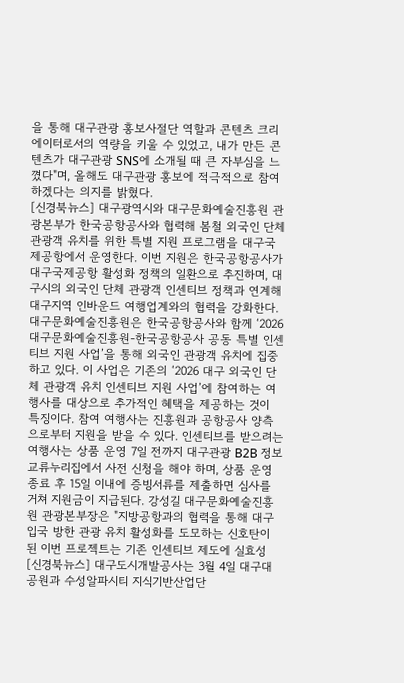을 통해 대구관광 홍보사절단 역할과 콘텐츠 크리에이터로서의 역량을 키울 수 있었고, 내가 만든 콘텐츠가 대구관광 SNS에 소개될 때 큰 자부심을 느꼈다"며, 올해도 대구관광 홍보에 적극적으로 참여하겠다는 의지를 밝혔다.
[신경북뉴스] 대구광역시와 대구문화예술진흥원 관광본부가 한국공항공사와 협력해 봄철 외국인 단체관광객 유치를 위한 특별 지원 프로그램을 대구국제공항에서 운영한다. 이번 지원은 한국공항공사가 대구국제공항 활성화 정책의 일환으로 추진하며, 대구시의 외국인 단체 관광객 인센티브 정책과 연계해 대구지역 인바운드 여행업계와의 협력을 강화한다. 대구문화예술진흥원은 한국공항공사와 함께 ‘2026 대구문화예술진흥원-한국공항공사 공동 특별 인센티브 지원 사업’을 통해 외국인 관광객 유치에 집중하고 있다. 이 사업은 기존의 ‘2026 대구 외국인 단체 관광객 유치 인센티브 지원 사업’에 참여하는 여행사를 대상으로 추가적인 혜택을 제공하는 것이 특징이다. 참여 여행사는 진흥원과 공항공사 양측으로부터 지원을 받을 수 있다. 인센티브를 받으려는 여행사는 상품 운영 7일 전까지 대구관광 B2B 정보교류누리집에서 사전 신청을 해야 하며, 상품 운영 종료 후 15일 이내에 증빙서류를 제출하면 심사를 거쳐 지원금이 지급된다. 강성길 대구문화예술진흥원 관광본부장은 "지방공항과의 협력을 통해 대구 입국 방한 관광 유치 활성화를 도모하는 신호탄이 된 이번 프로젝트는 기존 인센티브 제도에 실효성
[신경북뉴스] 대구도시개발공사는 3월 4일 대구대공원과 수성알파시티 지식기반산업단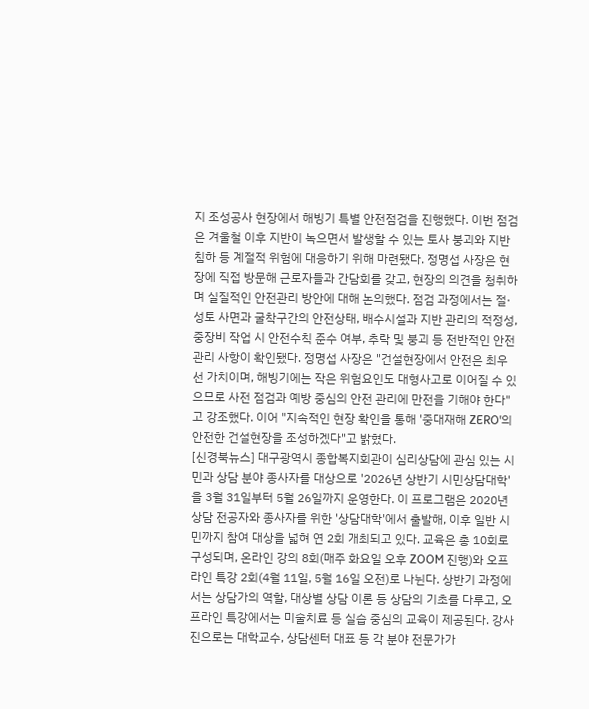지 조성공사 현장에서 해빙기 특별 안전점검을 진행했다. 이번 점검은 겨울철 이후 지반이 녹으면서 발생할 수 있는 토사 붕괴와 지반 침하 등 계절적 위험에 대응하기 위해 마련됐다. 정명섭 사장은 현장에 직접 방문해 근로자들과 간담회를 갖고, 현장의 의견을 청취하며 실질적인 안전관리 방안에 대해 논의했다. 점검 과정에서는 절·성토 사면과 굴착구간의 안전상태, 배수시설과 지반 관리의 적정성, 중장비 작업 시 안전수칙 준수 여부, 추락 및 붕괴 등 전반적인 안전관리 사항이 확인됐다. 정명섭 사장은 "건설현장에서 안전은 최우선 가치이며, 해빙기에는 작은 위험요인도 대형사고로 이어질 수 있으므로 사전 점검과 예방 중심의 안전 관리에 만전을 기해야 한다"고 강조했다. 이어 "지속적인 현장 확인을 통해 '중대재해 ZERO'의 안전한 건설현장을 조성하겠다"고 밝혔다.
[신경북뉴스] 대구광역시 종합복지회관이 심리상담에 관심 있는 시민과 상담 분야 종사자를 대상으로 '2026년 상반기 시민상담대학'을 3월 31일부터 5월 26일까지 운영한다. 이 프로그램은 2020년 상담 전공자와 종사자를 위한 '상담대학'에서 출발해, 이후 일반 시민까지 참여 대상을 넓혀 연 2회 개최되고 있다. 교육은 총 10회로 구성되며, 온라인 강의 8회(매주 화요일 오후 ZOOM 진행)와 오프라인 특강 2회(4월 11일, 5월 16일 오전)로 나뉜다. 상반기 과정에서는 상담가의 역할, 대상별 상담 이론 등 상담의 기초를 다루고, 오프라인 특강에서는 미술치료 등 실습 중심의 교육이 제공된다. 강사진으로는 대학교수, 상담센터 대표 등 각 분야 전문가가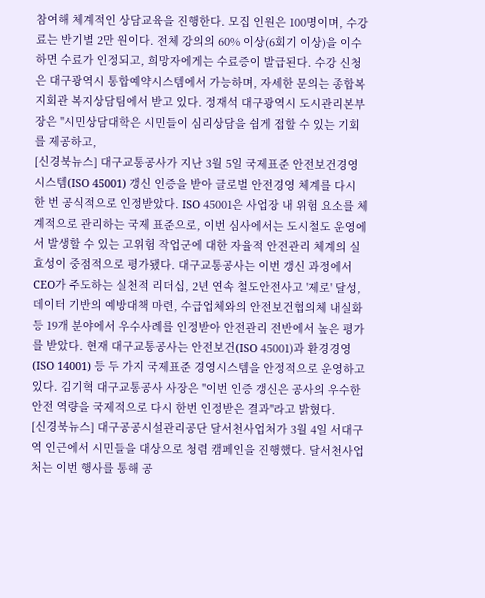참여해 체계적인 상담교육을 진행한다. 모집 인원은 100명이며, 수강료는 반기별 2만 원이다. 전체 강의의 60% 이상(6회기 이상)을 이수하면 수료가 인정되고, 희망자에게는 수료증이 발급된다. 수강 신청은 대구광역시 통합예약시스템에서 가능하며, 자세한 문의는 종합복지회관 복지상담팀에서 받고 있다. 정재석 대구광역시 도시관리본부장은 "시민상담대학은 시민들이 심리상담을 쉽게 접할 수 있는 기회를 제공하고,
[신경북뉴스] 대구교통공사가 지난 3월 5일 국제표준 안전보건경영시스템(ISO 45001) 갱신 인증을 받아 글로벌 안전경영 체계를 다시 한 번 공식적으로 인정받았다. ISO 45001은 사업장 내 위험 요소를 체계적으로 관리하는 국제 표준으로, 이번 심사에서는 도시철도 운영에서 발생할 수 있는 고위험 작업군에 대한 자율적 안전관리 체계의 실효성이 중점적으로 평가됐다. 대구교통공사는 이번 갱신 과정에서 CEO가 주도하는 실천적 리더십, 2년 연속 철도안전사고 '제로' 달성, 데이터 기반의 예방대책 마련, 수급업체와의 안전보건협의체 내실화 등 19개 분야에서 우수사례를 인정받아 안전관리 전반에서 높은 평가를 받았다. 현재 대구교통공사는 안전보건(ISO 45001)과 환경경영(ISO 14001) 등 두 가지 국제표준 경영시스템을 안정적으로 운영하고 있다. 김기혁 대구교통공사 사장은 "이번 인증 갱신은 공사의 우수한 안전 역량을 국제적으로 다시 한번 인정받은 결과"라고 밝혔다.
[신경북뉴스] 대구공공시설관리공단 달서천사업처가 3월 4일 서대구역 인근에서 시민들을 대상으로 청렴 캠페인을 진행했다. 달서천사업처는 이번 행사를 통해 공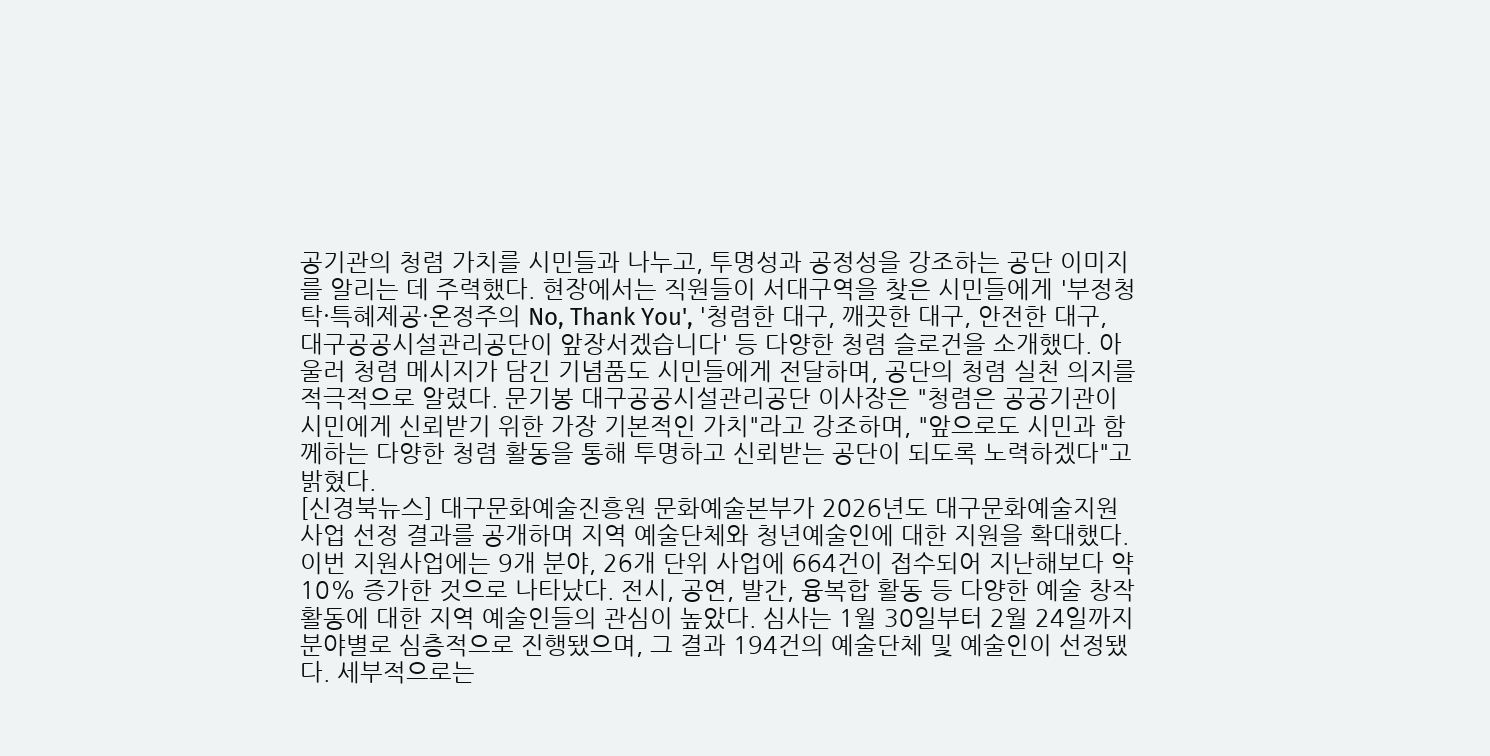공기관의 청렴 가치를 시민들과 나누고, 투명성과 공정성을 강조하는 공단 이미지를 알리는 데 주력했다. 현장에서는 직원들이 서대구역을 찾은 시민들에게 '부정청탁·특혜제공·온정주의 No, Thank You', '청렴한 대구, 깨끗한 대구, 안전한 대구, 대구공공시설관리공단이 앞장서겠습니다' 등 다양한 청렴 슬로건을 소개했다. 아울러 청렴 메시지가 담긴 기념품도 시민들에게 전달하며, 공단의 청렴 실천 의지를 적극적으로 알렸다. 문기봉 대구공공시설관리공단 이사장은 "청렴은 공공기관이 시민에게 신뢰받기 위한 가장 기본적인 가치"라고 강조하며, "앞으로도 시민과 함께하는 다양한 청렴 활동을 통해 투명하고 신뢰받는 공단이 되도록 노력하겠다"고 밝혔다.
[신경북뉴스] 대구문화예술진흥원 문화예술본부가 2026년도 대구문화예술지원사업 선정 결과를 공개하며 지역 예술단체와 청년예술인에 대한 지원을 확대했다. 이번 지원사업에는 9개 분야, 26개 단위 사업에 664건이 접수되어 지난해보다 약 10% 증가한 것으로 나타났다. 전시, 공연, 발간, 융복합 활동 등 다양한 예술 창작 활동에 대한 지역 예술인들의 관심이 높았다. 심사는 1월 30일부터 2월 24일까지 분야별로 심층적으로 진행됐으며, 그 결과 194건의 예술단체 및 예술인이 선정됐다. 세부적으로는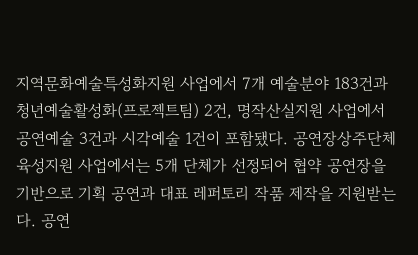지역문화예술특성화지원 사업에서 7개 예술분야 183건과 청년예술활성화(프로젝트팀) 2건, 명작산실지원 사업에서 공연예술 3건과 시각예술 1건이 포함됐다. 공연장상주단체육성지원 사업에서는 5개 단체가 선정되어 협약 공연장을 기반으로 기획 공연과 대표 레퍼토리 작품 제작을 지원받는다. 공연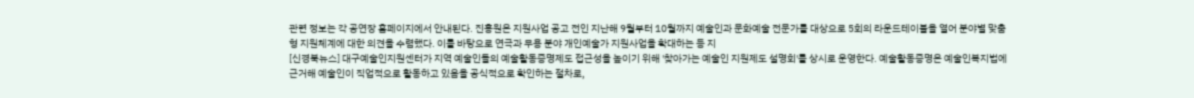관련 정보는 각 공연장 홈페이지에서 안내된다. 진흥원은 지원사업 공고 전인 지난해 9월부터 10월까지 예술인과 문화예술 전문가를 대상으로 5회의 라운드테이블을 열어 분야별 맞춤형 지원체계에 대한 의견을 수렴했다. 이를 바탕으로 연극과 무용 분야 개인예술가 지원사업을 확대하는 등 지
[신경북뉴스] 대구예술인지원센터가 지역 예술인들의 예술활동증명제도 접근성을 높이기 위해 '찾아가는 예술인 지원제도 설명회'를 상시로 운영한다. 예술활동증명은 예술인복지법에 근거해 예술인이 직업적으로 활동하고 있음을 공식적으로 확인하는 절차로,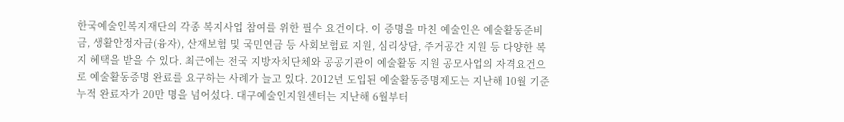한국예술인복지재단의 각종 복지사업 참여를 위한 필수 요건이다. 이 증명을 마친 예술인은 예술활동준비금, 생활안정자금(융자), 산재보험 및 국민연금 등 사회보험료 지원, 심리상담, 주거공간 지원 등 다양한 복지 혜택을 받을 수 있다. 최근에는 전국 지방자치단체와 공공기관이 예술활동 지원 공모사업의 자격요건으로 예술활동증명 완료를 요구하는 사례가 늘고 있다. 2012년 도입된 예술활동증명제도는 지난해 10월 기준 누적 완료자가 20만 명을 넘어섰다. 대구예술인지원센터는 지난해 6월부터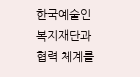한국예술인복지재단과 협력 체계를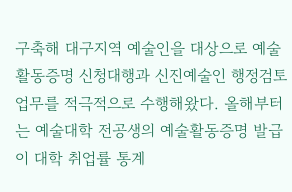구축해 대구지역 예술인을 대상으로 예술활동증명 신청대행과 신진예술인 행정검토 업무를 적극적으로 수행해왔다. 올해부터는 예술대학 전공생의 예술활동증명 발급이 대학 취업률 통계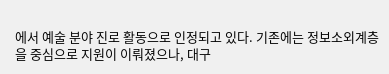에서 예술 분야 진로 활동으로 인정되고 있다. 기존에는 정보소외계층을 중심으로 지원이 이뤄졌으나, 대구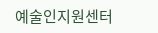예술인지원센터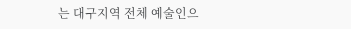는 대구지역 전체 예술인으